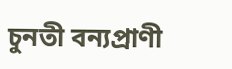চুনতী বন্যপ্রাণী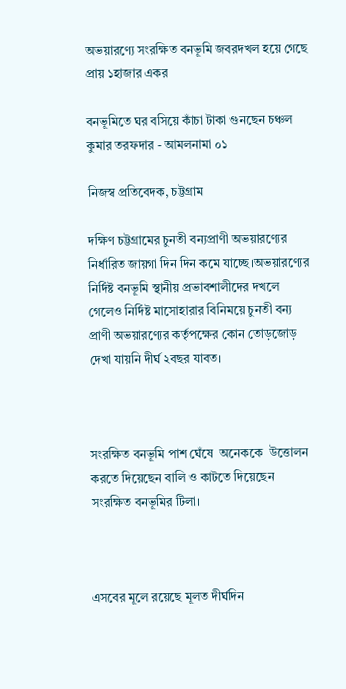অভয়ারণ্যে সংরক্ষিত বনভূমি জবরদখল হয়ে গেছে প্রায় ১হাজার একর

বনভূমিতে ঘর বসিয়ে কাঁচা টাকা গুনছেন চঞ্চল কুমার তরফদার - আমলনামা ০১

নিজস্ব প্রতিবেদক, চট্টগ্রাম

দক্ষিণ চট্টগ্রামের চুনতী বন্যপ্রাণী অভয়ারণ্যের নির্ধারিত জায়গা দিন দিন কমে যাচ্ছে।অভয়ারণ্যের নির্দিষ্ট বনভূমি স্থানীয় প্রভাবশালীদের দখলে গেলেও নির্দিষ্ট মাসোহারার বিনিময়ে চুনতী বন্য প্রাণী অভয়ারণ্যের কর্তৃপক্ষের কোন তোড়জোড় দেখা যায়নি দীর্ঘ ২বছর যাবত।



সংরক্ষিত বনভূমি পাশ ঘেঁষে  অনেককে  উত্তোলন করতে দিয়েছেন বালি ও কাটতে দিয়েছেন সংরক্ষিত বনভূমির টিলা।



এসবের মূলে রয়েছে মূলত দীর্ঘদিন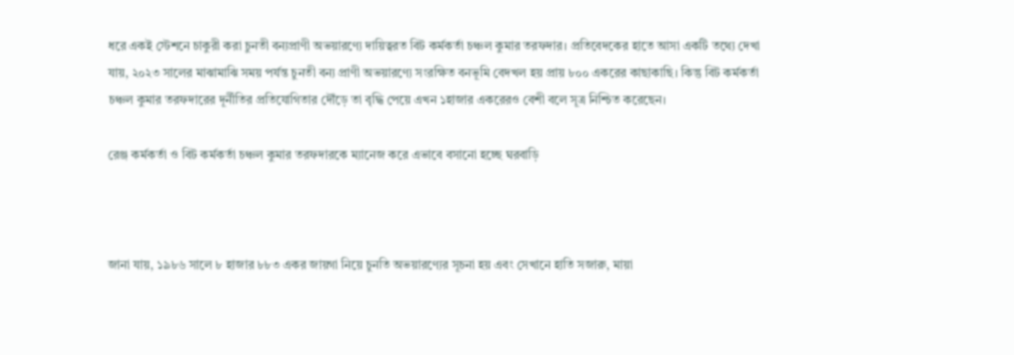ধরে একই স্টেশনে চাকুরী করা চুনতী বন্যপ্রাণী অভয়ারণ্যে দায়িত্বরত বিট কর্মকর্তা চঞ্চল কুমার তরফদার। প্রতিবেদকের হাতে আসা একটি তথ্যে দেখা যায়, ২০২৩ সালের মাঝামাঝি সময় পর্যন্ত চুনতী বন্য প্রাণী অভয়ারণ্যে সংরক্ষিত বনভূমি বেদখল হয় প্রায় ৮০০ একরের কাছাকাছি। কিন্তু বিট কর্মকর্তা চঞ্চল কুমার তরফদারের দূর্নীতির প্রতিযোগিতার দৌঁড়ে তা বৃদ্ধি পেয়ে এখন ১হাজার একরেরও বেশী বলে সূত্র নিশ্চিত করেছেন।

রেঞ্জ কর্মকর্তা ও বিট কর্মকর্তা চঞ্চল কুমার তরফদারকে ম্যানেজ করে এভাবে বসানো হচ্ছে ঘরবাড়ি



জানা যায়, ১৯৮৬ সালে ৮ হাজার ৮৮৩ একর জায়গা নিয়ে চুনতি অভয়ারণ্যের সূচনা হয় এবং সেখানে হাতি সজারু, মায়া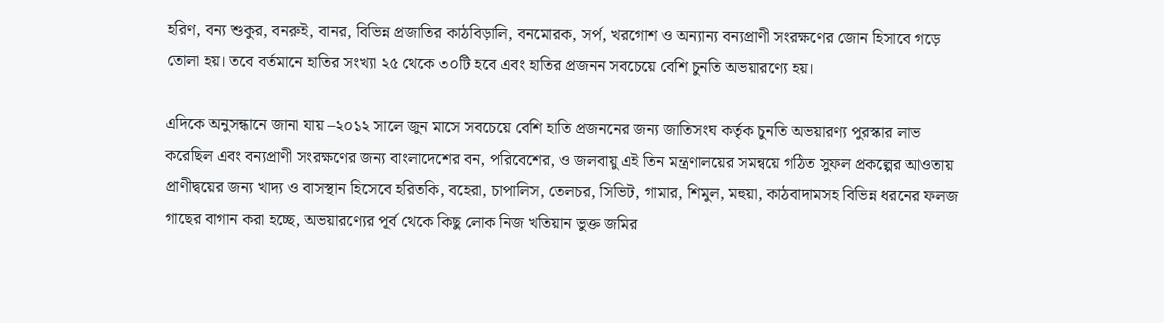হরিণ, বন্য শুকুর, বনরুই, বানর, বিভিন্ন প্রজাতির কাঠবিড়ালি, বনমোরক, সর্প, খরগোশ ও অন্যান্য বন্যপ্রাণী সংরক্ষণের জোন হিসাবে গড়ে তোলা হয়। তবে বর্তমানে হাতির সংখ্যা ২৫ থেকে ৩০টি হবে এবং হাতির প্রজনন সবচেয়ে বেশি চুনতি অভয়ারণ্যে হয়।

এদিকে অনুসন্ধানে জানা যায় –২০১২ সালে জুন মাসে সবচেয়ে বেশি হাতি প্রজননের জন্য জাতিসংঘ কর্তৃক চুনতি অভয়ারণ্য পুরস্কার লাভ করেছিল এবং বন্যপ্রাণী সংরক্ষণের জন্য বাংলাদেশের বন, পরিবেশের, ও জলবায়ু এই তিন মন্ত্রণালয়ের সমন্বয়ে গঠিত সুফল প্রকল্পের আওতায় প্রাণীদ্বয়ের জন্য খাদ্য ও বাসস্থান হিসেবে হরিতকি, বহেরা, চাপালিস, তেলচর, সিভিট, গামার, শিমুল, মহুয়া, কাঠবাদামসহ বিভিন্ন ধরনের ফলজ গাছের বাগান করা হচ্ছে, অভয়ারণ্যের পূর্ব থেকে কিছু লোক নিজ খতিয়ান ভুক্ত জমির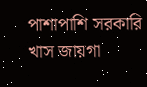পাশাপাশি সরকারি খাস জায়গা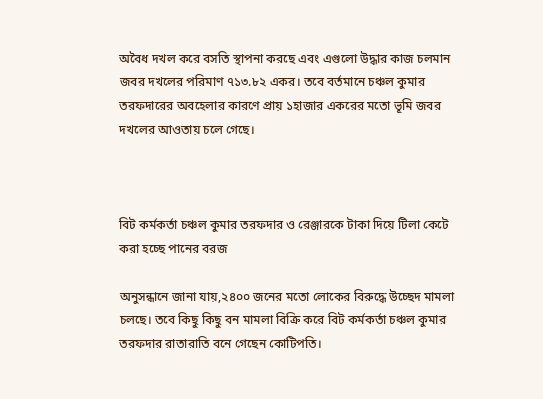অবৈধ দখল করে বসতি স্থাপনা করছে এবং এগুলো উদ্ধার কাজ চলমান জবর দখলের পরিমাণ ৭১৩.৮২ একর। তবে বর্তমানে চঞ্চল কুমার তরফদারের অবহেলার কারণে প্রায় ১হাজার একরের মতো ভূমি জবর দখলের আওতায় চলে গেছে।



বিট কর্মকর্তা চঞ্চল কুমার তরফদার ও রেঞ্জারকে টাকা দিয়ে টিলা কেটে করা হচ্ছে পানের বরজ

অনুসন্ধানে জানা যায়,২৪০০ জনের মতো লোকের বিরুদ্ধে উচ্ছেদ মামলা চলছে। তবে কিছু কিছু বন মামলা বিক্রি করে বিট কর্মকর্তা চঞ্চল কুমার তরফদার রাতারাতি বনে গেছেন কোটিপতি।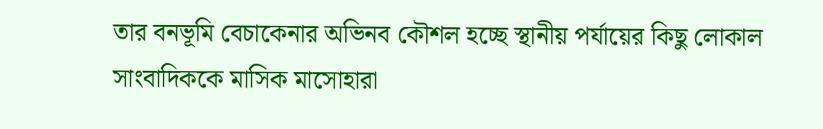তার বনভূমি বেচাকেনার অভিনব কৌশল হচ্ছে স্থানীয় পর্যায়ের কিছু লোকাল সাংবাদিককে মাসিক মাসোহারা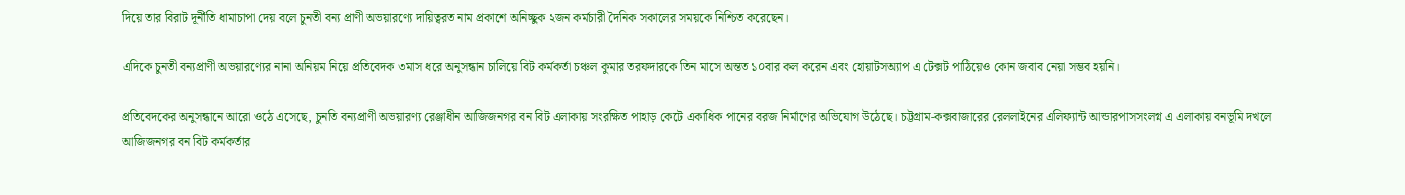দিয়ে তার বিরাট দূর্নীতি ধামাচাপা দেয় বলে চুনতী বন্য প্রাণী অভয়ারণ্যে দায়িত্বরত নাম প্রকাশে অনিচ্ছুক ২জন কর্মচারী দৈনিক সকালের সময়কে নিশ্চিত করেছেন।

এদিকে চুনতী বন্যপ্রাণী অভয়ারণ্যের নানা অনিয়ম নিয়ে প্রতিবেদক ৩মাস ধরে অনুসন্ধান চালিয়ে বিট কর্মকর্তা চঞ্চল কুমার তরফদারকে তিন মাসে অন্তত ১০বার কল করেন এবং হোয়াটসঅ্যাপ এ টেক্সট পাঠিয়েও কোন জবাব নেয়া সম্ভব হয়নি।

প্রতিবেদকের অনুসন্ধানে আরো ওঠে এসেছে, চুনতি বন্যপ্রাণী অভয়ারণ্য রেঞ্জাধীন আজিজনগর বন বিট এলাকায় সংরক্ষিত পাহাড় কেটে একাধিক পানের বরজ নির্মাণের অভিযোগ উঠেছে। চট্টগ্রাম-কক্সবাজারের রেললাইনের এলিফ্যান্ট আন্ডারপাসসংলগ্ন এ এলাকায় বনভূমি দখলে আজিজনগর বন বিট কর্মকর্তার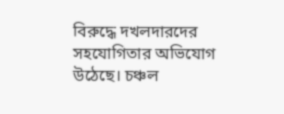বিরুদ্ধে দখলদারদের সহযোগিতার অভিযোগ উঠেছে। চঞ্চল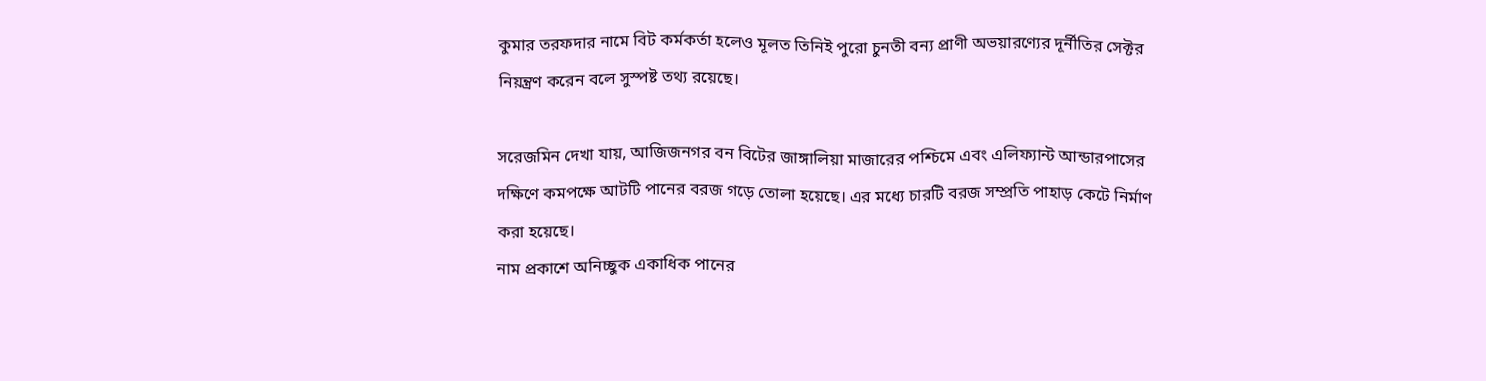কুমার তরফদার নামে বিট কর্মকর্তা হলেও মূলত তিনিই পুরো চুনতী বন্য প্রাণী অভয়ারণ্যের দূর্নীতির সেক্টর নিয়ন্ত্রণ করেন বলে সুস্পষ্ট তথ্য রয়েছে।

সরেজমিন দেখা যায়, আজিজনগর বন বিটের জাঙ্গালিয়া মাজারের পশ্চিমে এবং এলিফ্যান্ট আন্ডারপাসের দক্ষিণে কমপক্ষে আটটি পানের বরজ গড়ে তোলা হয়েছে। এর মধ্যে চারটি বরজ সম্প্রতি পাহাড় কেটে নির্মাণ করা হয়েছে।
নাম প্রকাশে অনিচ্ছুক একাধিক পানের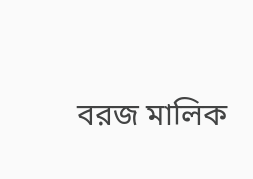বরজ মালিক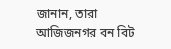জানান, তারা আজিজনগর বন বিট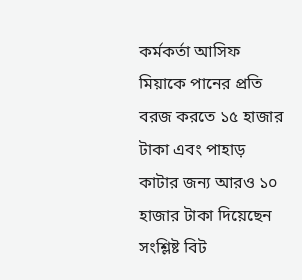কর্মকর্তা আসিফ মিয়াকে পানের প্রতি বরজ করতে ১৫ হাজার টাকা এবং পাহাড় কাটার জন্য আরও ১০ হাজার টাকা দিয়েছেন সংশ্লিষ্ট বিট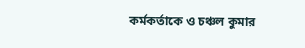কর্মকর্তাকে ও চঞ্চল কুমার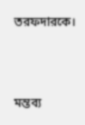তরফদারকে।



মন্তব্য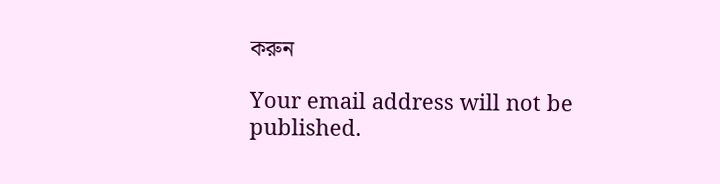করুন

Your email address will not be published.